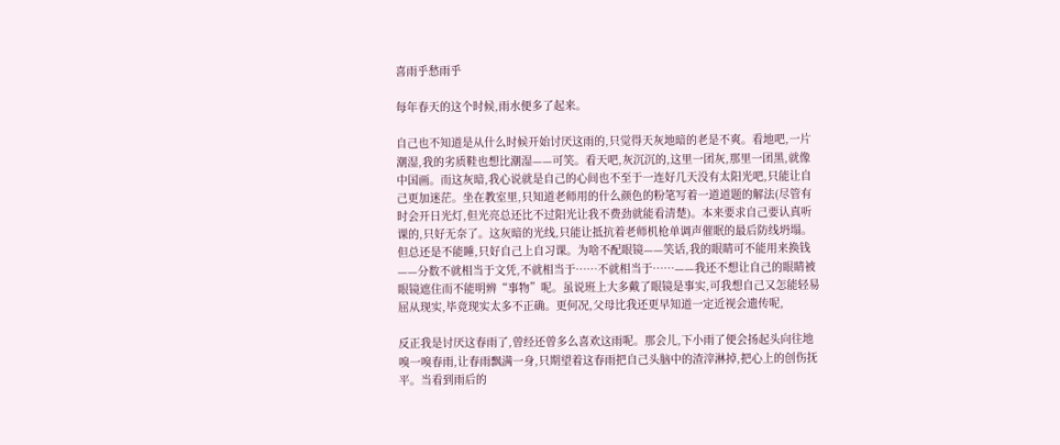喜雨乎愁雨乎

每年春天的这个时候,雨水便多了起来。

自己也不知道是从什么时候开始讨厌这雨的,只觉得天灰地暗的老是不爽。看地吧,一片潮湿,我的劣质鞋也想比潮湿——可笑。看天吧,灰沉沉的,这里一团灰,那里一团黑,就像中国画。而这灰暗,我心说就是自己的心间也不至于一连好几天没有太阳光吧,只能让自己更加迷茫。坐在教室里,只知道老师用的什么颜色的粉笔写着一道道题的解法(尽管有时会开日光灯,但光亮总还比不过阳光让我不费劲就能看清楚)。本来要求自己要认真听课的,只好无奈了。这灰暗的光线,只能让抵抗着老师机枪单调声催眠的最后防线坍塌。但总还是不能睡,只好自己上自习课。为啥不配眼镜——笑话,我的眼睛可不能用来换钱——分数不就相当于文凭,不就相当于……不就相当于……——我还不想让自己的眼睛被眼镜遮住而不能明辨“事物”呢。虽说班上大多戴了眼镜是事实,可我想自己又怎能轻易屈从现实,毕竟现实太多不正确。更何况,父母比我还更早知道一定近视会遗传呢,

反正我是讨厌这春雨了,曾经还曾多么喜欢这雨呢。那会儿,下小雨了便会扬起头向往地嗅一嗅春雨,让春雨飘满一身,只期望着这春雨把自己头脑中的渣滓淋掉,把心上的创伤抚平。当看到雨后的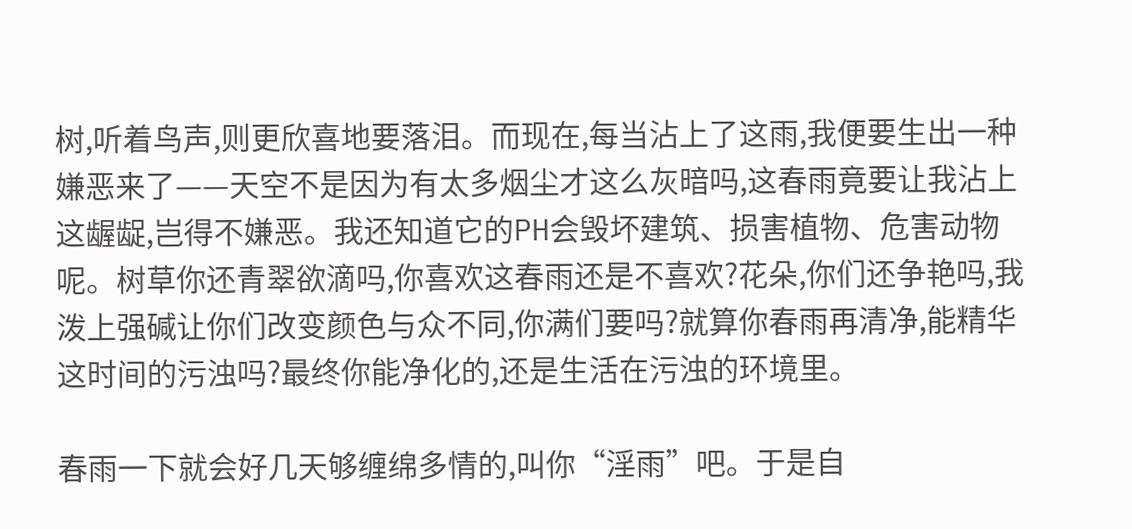树,听着鸟声,则更欣喜地要落泪。而现在,每当沾上了这雨,我便要生出一种嫌恶来了——天空不是因为有太多烟尘才这么灰暗吗,这春雨竟要让我沾上这龌龊,岂得不嫌恶。我还知道它的PH会毁坏建筑、损害植物、危害动物呢。树草你还青翠欲滴吗,你喜欢这春雨还是不喜欢?花朵,你们还争艳吗,我泼上强碱让你们改变颜色与众不同,你满们要吗?就算你春雨再清净,能精华这时间的污浊吗?最终你能净化的,还是生活在污浊的环境里。

春雨一下就会好几天够缠绵多情的,叫你“淫雨”吧。于是自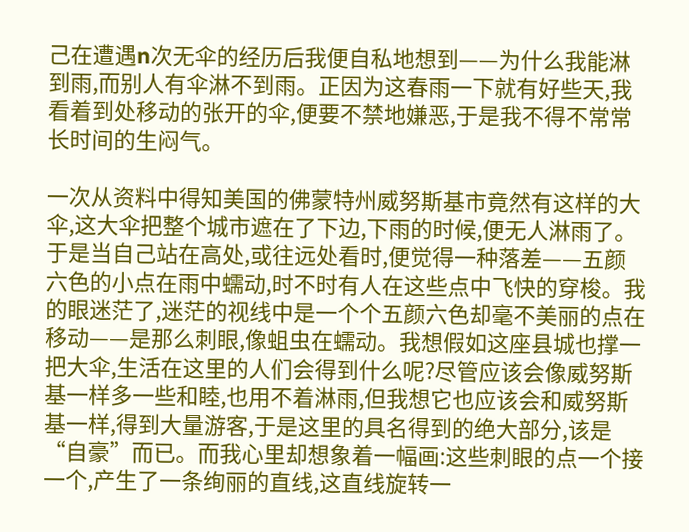己在遭遇n次无伞的经历后我便自私地想到——为什么我能淋到雨,而别人有伞淋不到雨。正因为这春雨一下就有好些天,我看着到处移动的张开的伞,便要不禁地嫌恶,于是我不得不常常长时间的生闷气。

一次从资料中得知美国的佛蒙特州威努斯基市竟然有这样的大伞,这大伞把整个城市遮在了下边,下雨的时候,便无人淋雨了。于是当自己站在高处,或往远处看时,便觉得一种落差——五颜六色的小点在雨中蠕动,时不时有人在这些点中飞快的穿梭。我的眼迷茫了,迷茫的视线中是一个个五颜六色却毫不美丽的点在移动——是那么刺眼,像蛆虫在蠕动。我想假如这座县城也撑一把大伞,生活在这里的人们会得到什么呢?尽管应该会像威努斯基一样多一些和睦,也用不着淋雨,但我想它也应该会和威努斯基一样,得到大量游客,于是这里的具名得到的绝大部分,该是“自豪”而已。而我心里却想象着一幅画:这些刺眼的点一个接一个,产生了一条绚丽的直线,这直线旋转一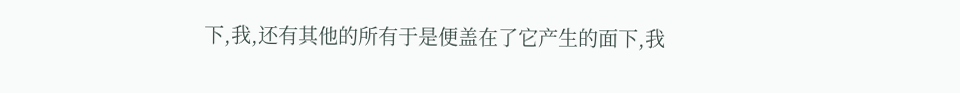下,我,还有其他的所有于是便盖在了它产生的面下,我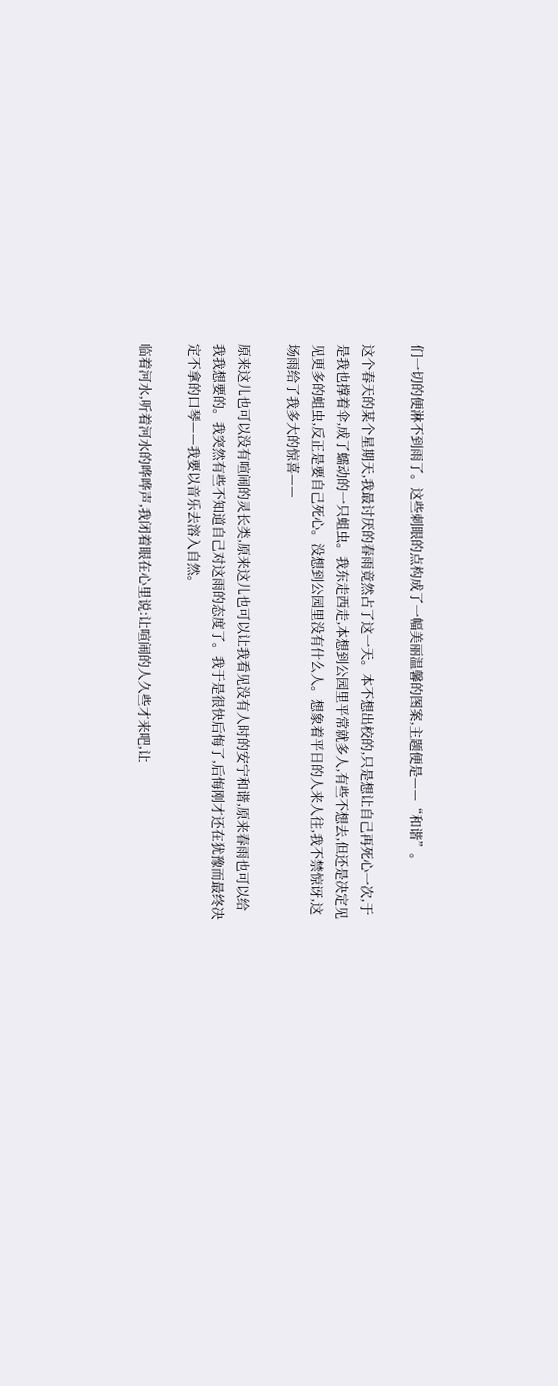们一切的便淋不到雨了。这些刺眼的点构成了一幅美丽温馨的图案,主题便是——“和谐”。

这个春天的某个星期天,我最讨厌的春雨竟然占了这一天。本不想出校的,只是想让自己再死心一次,于是我也撑着伞,成了蠕动的一只蛆虫。我东走西走,本想到公园里平常就多人,有些不想去,但还是决定见见更多的蛆虫,反正是要自己死心。没想到公园里没有什么人。想象着平日的人来人往,我不禁惊讶,这场雨给了我多大的惊喜——

原来这儿也可以没有喧闹的灵长类,原来这儿也可以让我看见没有人时的安宁和谐,原来春雨也可以给我我想要的。我突然有些不知道自己对这雨的态度了。我于是很快后悔了,后悔刚才还在犹豫而最终决定不拿的口琴——我要以音乐去溶入自然。

临着河水,听着河水的哗哗声,我闭着眼在心里说:让喧闹的人久些才来吧,让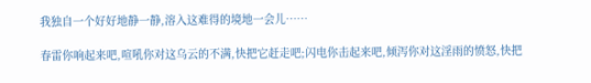我独自一个好好地静一静,溶入这难得的境地一会儿……

春雷你响起来吧,喧吼你对这乌云的不满,快把它赶走吧;闪电你击起来吧,倾泻你对这淫雨的愤怒,快把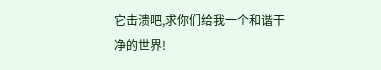它击溃吧,求你们给我一个和谐干净的世界!